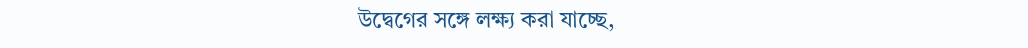উদ্বেগের সঙ্গে লক্ষ্য করা যাচ্ছে,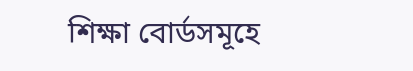শিক্ষা বোর্ডসমূহে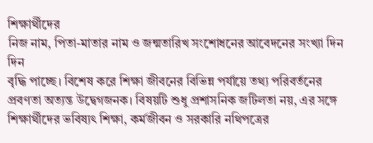শিক্ষার্থীদের
নিজ নাম, পিতা-মাতার নাম ও জন্মতারিখ সংশোধনের আবেদনের সংখ্যা দিন দিন
বৃদ্ধি পাচ্ছে। বিশেষ করে শিক্ষা জীবনের বিভিন্ন পর্যায়ে তথ্য পরিবর্তনের
প্রবণতা অত্যন্ত উদ্বেগজনক। বিষয়টি শুধু প্রশাসনিক জটিলতা নয়, এর সঙ্গে
শিক্ষার্থীদের ভবিষ্যৎ শিক্ষা, কর্মজীবন ও সরকারি নথিপত্রের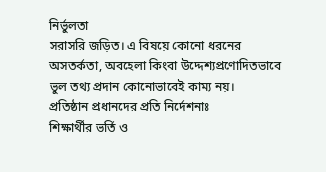নির্ভুলতা
সরাসরি জড়িত। এ বিষয়ে কোনো ধরনের অসতর্কতা, অবহেলা কিংবা উদ্দেশ্যপ্রণোদিতভাবে
ভুল তথ্য প্রদান কোনোভাবেই কাম্য নয়।
প্রতিষ্ঠান প্রধানদের প্রতি নির্দেশনাঃ
শিক্ষার্থীর ভর্তি ও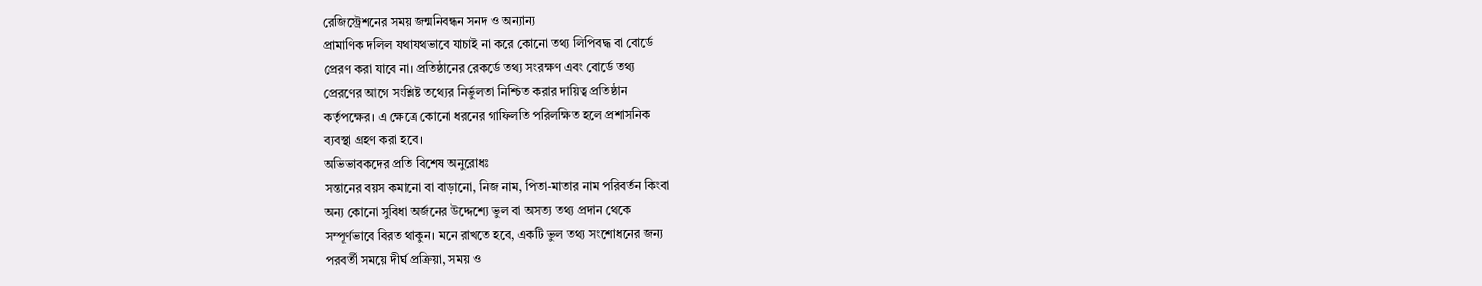রেজিস্ট্রেশনের সময় জন্মনিবন্ধন সনদ ও অন্যান্য
প্রামাণিক দলিল যথাযথভাবে যাচাই না করে কোনো তথ্য লিপিবদ্ধ বা বোর্ডে
প্রেরণ করা যাবে না। প্রতিষ্ঠানের রেকর্ডে তথ্য সংরক্ষণ এবং বোর্ডে তথ্য
প্রেরণের আগে সংশ্লিষ্ট তথ্যের নির্ভুলতা নিশ্চিত করার দায়িত্ব প্রতিষ্ঠান
কর্তৃপক্ষের। এ ক্ষেত্রে কোনো ধরনের গাফিলতি পরিলক্ষিত হলে প্রশাসনিক
ব্যবস্থা গ্রহণ করা হবে।
অভিভাবকদের প্রতি বিশেষ অনুরোধঃ
সন্তানের বয়স কমানো বা বাড়ানো, নিজ নাম, পিতা-মাতার নাম পরিবর্তন কিংবা
অন্য কোনো সুবিধা অর্জনের উদ্দেশ্যে ভুল বা অসত্য তথ্য প্রদান থেকে
সম্পূর্ণভাবে বিরত থাকুন। মনে রাখতে হবে, একটি ভুল তথ্য সংশোধনের জন্য
পরবর্তী সময়ে দীর্ঘ প্রক্রিয়া, সময় ও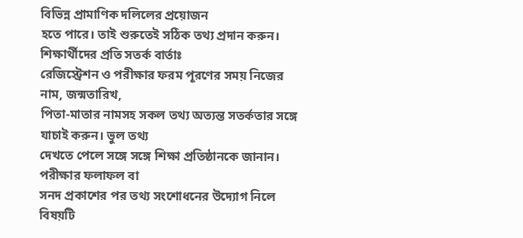বিভিন্ন প্রামাণিক দলিলের প্রয়োজন
হতে পারে। তাই শুরুতেই সঠিক তথ্য প্রদান করুন।
শিক্ষার্থীদের প্রতি সতর্ক বার্তাঃ
রেজিস্ট্রেশন ও পরীক্ষার ফরম পূরণের সময় নিজের নাম, জন্মতারিখ,
পিতা-মাতার নামসহ সকল তথ্য অত্যন্ত সতর্কতার সঙ্গে যাচাই করুন। ভুল তথ্য
দেখতে পেলে সঙ্গে সঙ্গে শিক্ষা প্রতিষ্ঠানকে জানান। পরীক্ষার ফলাফল বা
সনদ প্রকাশের পর তথ্য সংশোধনের উদ্যোগ নিলে বিষয়টি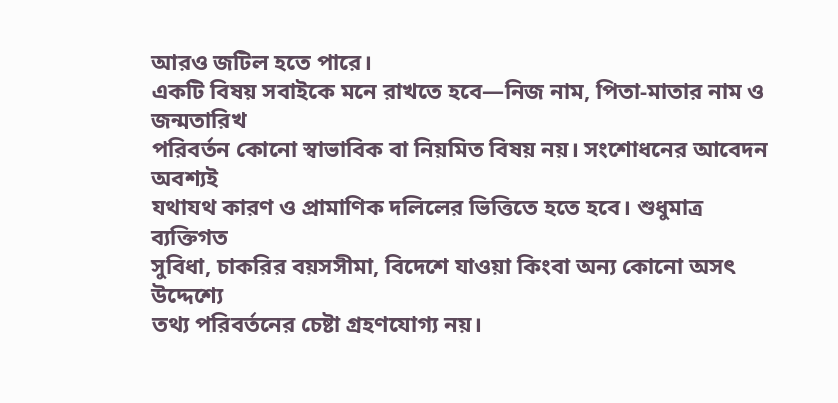আরও জটিল হতে পারে।
একটি বিষয় সবাইকে মনে রাখতে হবে—নিজ নাম, পিতা-মাতার নাম ও জন্মতারিখ
পরিবর্তন কোনো স্বাভাবিক বা নিয়মিত বিষয় নয়। সংশোধনের আবেদন অবশ্যই
যথাযথ কারণ ও প্রামাণিক দলিলের ভিত্তিতে হতে হবে। শুধুমাত্র ব্যক্তিগত
সুবিধা, চাকরির বয়সসীমা, বিদেশে যাওয়া কিংবা অন্য কোনো অসৎ উদ্দেশ্যে
তথ্য পরিবর্তনের চেষ্টা গ্রহণযোগ্য নয়।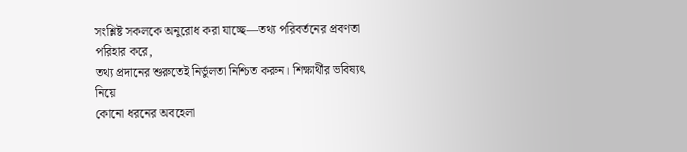সংশ্লিষ্ট সকলকে অনুরোধ করা যাচ্ছে—তথ্য পরিবর্তনের প্রবণতা পরিহার করে,
তথ্য প্রদানের শুরুতেই নির্ভুলতা নিশ্চিত করুন। শিক্ষার্থীর ভবিষ্যৎ নিয়ে
কোনো ধরনের অবহেলা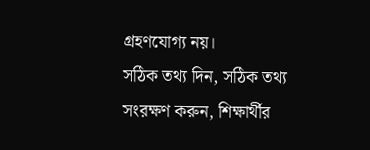গ্রহণযোগ্য নয়।
সঠিক তথ্য দিন, সঠিক তথ্য সংরক্ষণ করুন, শিক্ষার্থীর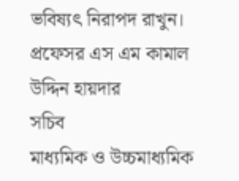ভবিষ্যৎ নিরাপদ রাখুন।
প্রফেসর এস এম কামাল উদ্দিন হায়দার
সচিব
মাধ্যমিক ও উচ্চমাধ্যমিক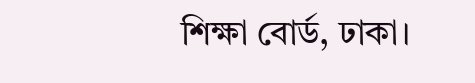শিক্ষা বোর্ড, ঢাকা।